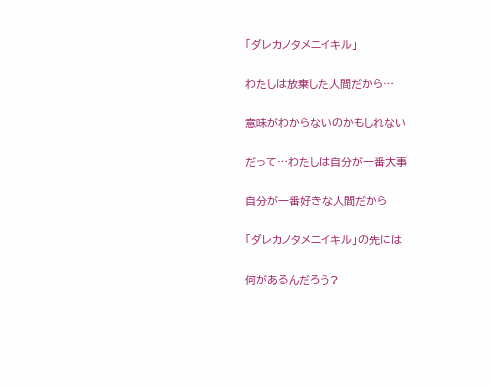「ダレカノタメニイキル」

わたしは放棄した人間だから…

意味がわからないのかもしれない

だって…わたしは自分が一番大事

自分が一番好きな人間だから

「ダレカノタメニイキル」の先には

何があるんだろう?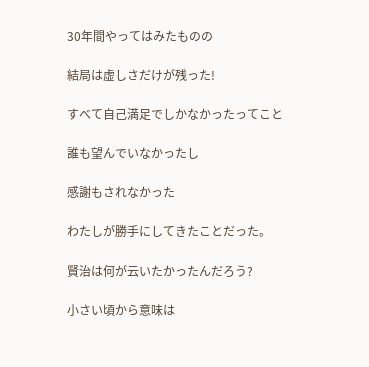30年間やってはみたものの

結局は虚しさだけが残った!

すべて自己満足でしかなかったってこと

誰も望んでいなかったし

感謝もされなかった

わたしが勝手にしてきたことだった。

賢治は何が云いたかったんだろう?

小さい頃から意味は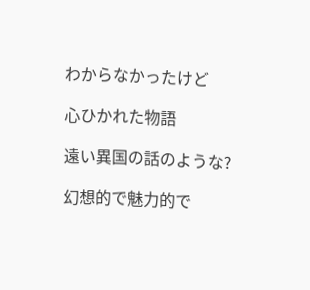わからなかったけど

心ひかれた物語

遠い異国の話のような?

幻想的で魅力的で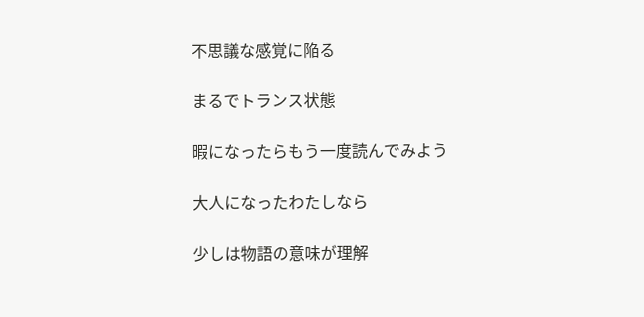不思議な感覚に陥る

まるでトランス状態

暇になったらもう一度読んでみよう

大人になったわたしなら

少しは物語の意味が理解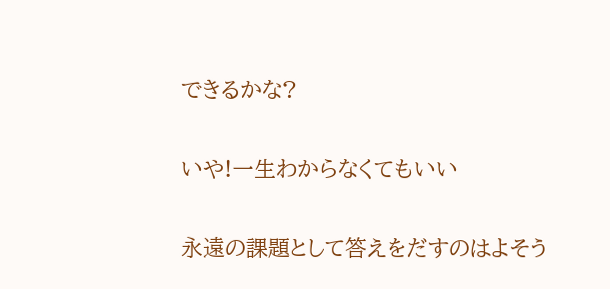できるかな?

いや!一生わからなくてもいい

永遠の課題として答えをだすのはよそう